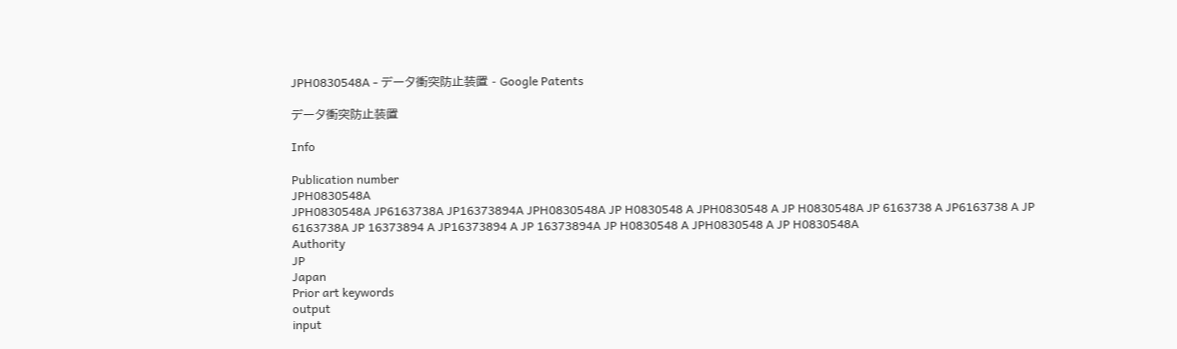JPH0830548A - データ衝突防止装置 - Google Patents

データ衝突防止装置

Info

Publication number
JPH0830548A
JPH0830548A JP6163738A JP16373894A JPH0830548A JP H0830548 A JPH0830548 A JP H0830548A JP 6163738 A JP6163738 A JP 6163738A JP 16373894 A JP16373894 A JP 16373894A JP H0830548 A JPH0830548 A JP H0830548A
Authority
JP
Japan
Prior art keywords
output
input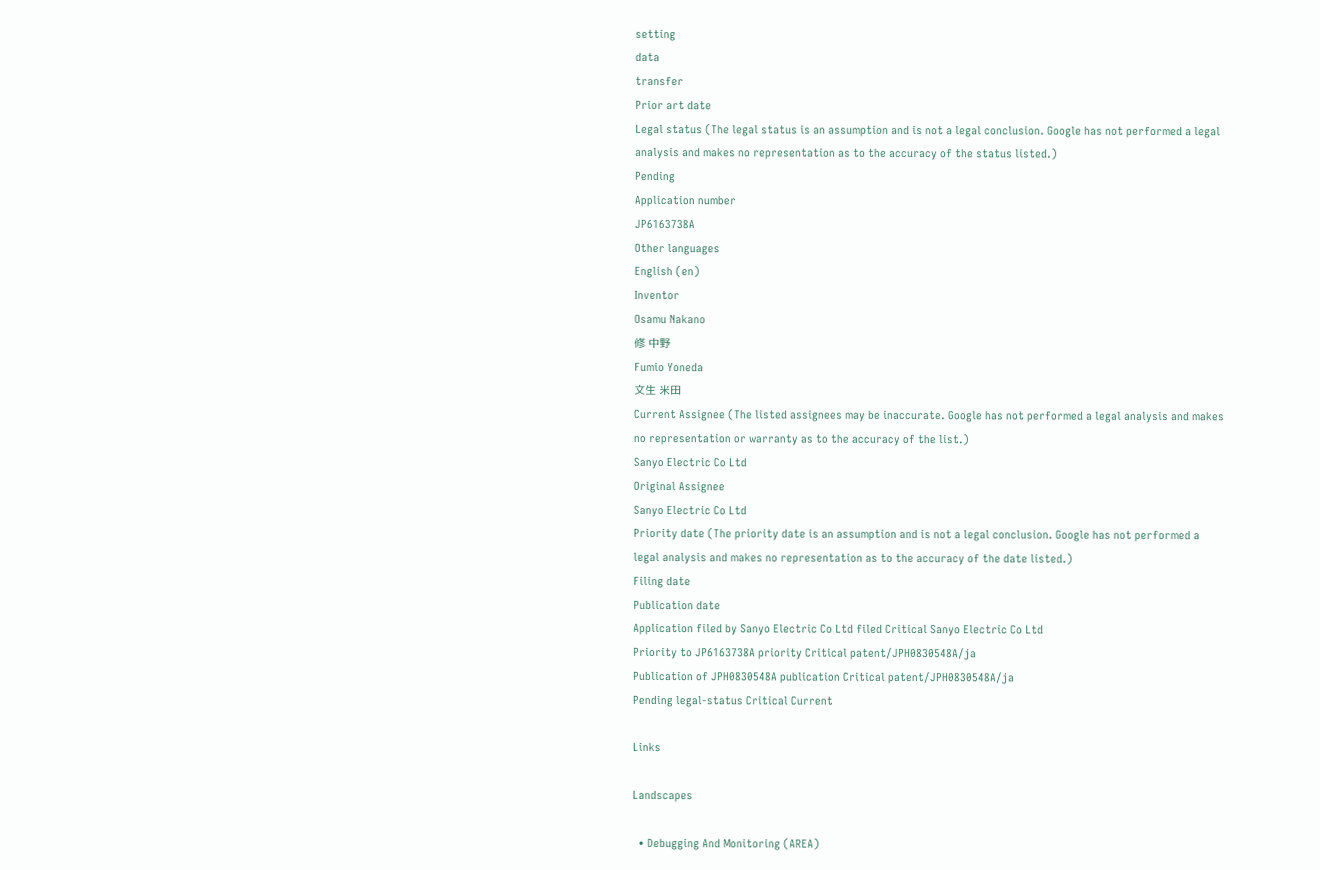setting
data
transfer
Prior art date
Legal status (The legal status is an assumption and is not a legal conclusion. Google has not performed a legal analysis and makes no representation as to the accuracy of the status listed.)
Pending
Application number
JP6163738A
Other languages
English (en)
Inventor
Osamu Nakano
修 中野
Fumio Yoneda
文生 米田
Current Assignee (The listed assignees may be inaccurate. Google has not performed a legal analysis and makes no representation or warranty as to the accuracy of the list.)
Sanyo Electric Co Ltd
Original Assignee
Sanyo Electric Co Ltd
Priority date (The priority date is an assumption and is not a legal conclusion. Google has not performed a legal analysis and makes no representation as to the accuracy of the date listed.)
Filing date
Publication date
Application filed by Sanyo Electric Co Ltd filed Critical Sanyo Electric Co Ltd
Priority to JP6163738A priority Critical patent/JPH0830548A/ja
Publication of JPH0830548A publication Critical patent/JPH0830548A/ja
Pending legal-status Critical Current

Links

Landscapes

  • Debugging And Monitoring (AREA)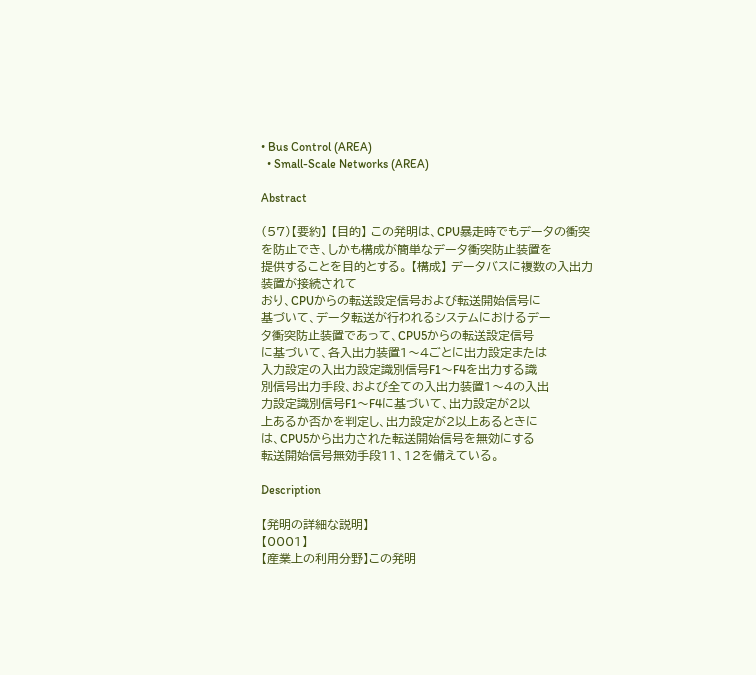• Bus Control (AREA)
  • Small-Scale Networks (AREA)

Abstract

(57)【要約】 【目的】 この発明は、CPU暴走時でもデータの衝突
を防止でき、しかも構成が簡単なデータ衝突防止装置を
提供することを目的とする。 【構成】 データバスに複数の入出力装置が接続されて
おり、CPUからの転送設定信号および転送開始信号に
基づいて、データ転送が行われるシステムにおけるデー
タ衝突防止装置であって、CPU5からの転送設定信号
に基づいて、各入出力装置1〜4ごとに出力設定または
入力設定の入出力設定識別信号F1〜F4を出力する識
別信号出力手段、および全ての入出力装置1〜4の入出
力設定識別信号F1〜F4に基づいて、出力設定が2以
上あるか否かを判定し、出力設定が2以上あるときに
は、CPU5から出力された転送開始信号を無効にする
転送開始信号無効手段11、12を備えている。

Description

【発明の詳細な説明】
【0001】
【産業上の利用分野】この発明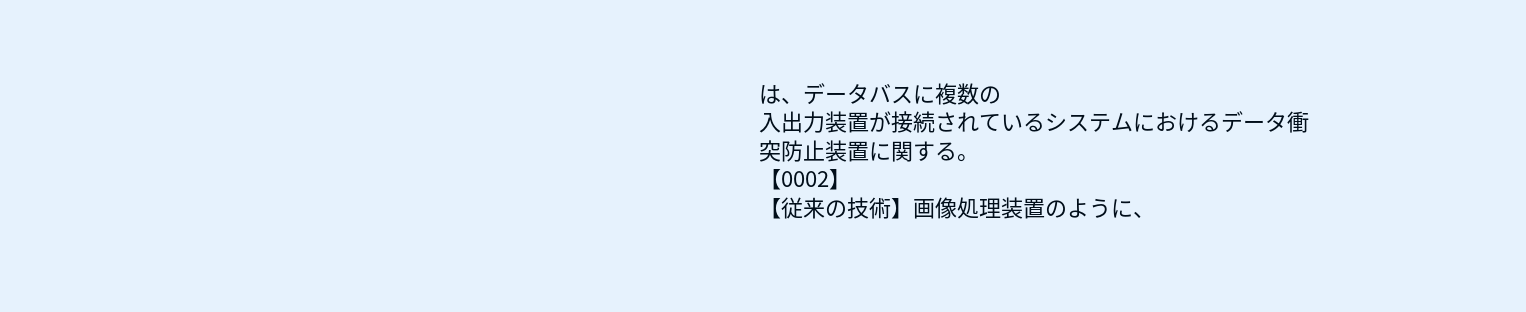は、データバスに複数の
入出力装置が接続されているシステムにおけるデータ衝
突防止装置に関する。
【0002】
【従来の技術】画像処理装置のように、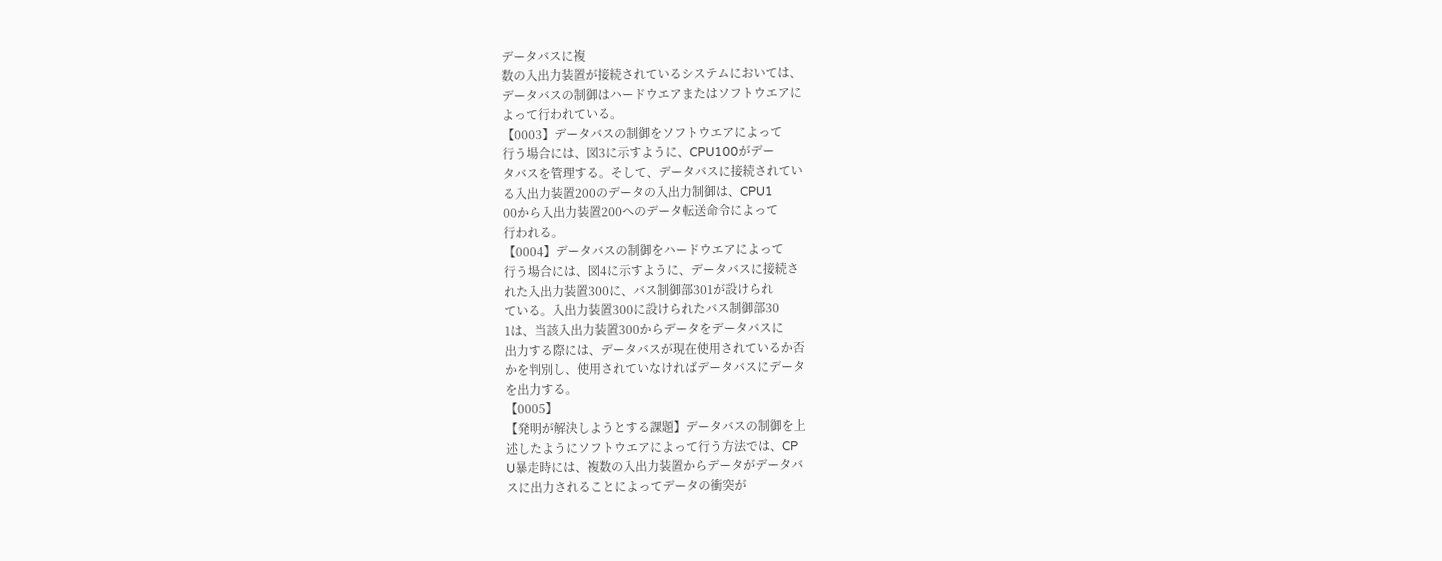データバスに複
数の入出力装置が接続されているシステムにおいては、
データバスの制御はハードウエアまたはソフトウエアに
よって行われている。
【0003】データバスの制御をソフトウエアによって
行う場合には、図3に示すように、CPU100がデー
タバスを管理する。そして、データバスに接続されてい
る入出力装置200のデータの入出力制御は、CPU1
00から入出力装置200へのデータ転送命令によって
行われる。
【0004】データバスの制御をハードウエアによって
行う場合には、図4に示すように、データバスに接続さ
れた入出力装置300に、バス制御部301が設けられ
ている。入出力装置300に設けられたバス制御部30
1は、当該入出力装置300からデータをデータバスに
出力する際には、データバスが現在使用されているか否
かを判別し、使用されていなければデータバスにデータ
を出力する。
【0005】
【発明が解決しようとする課題】データバスの制御を上
述したようにソフトウエアによって行う方法では、CP
U暴走時には、複数の入出力装置からデータがデータバ
スに出力されることによってデータの衝突が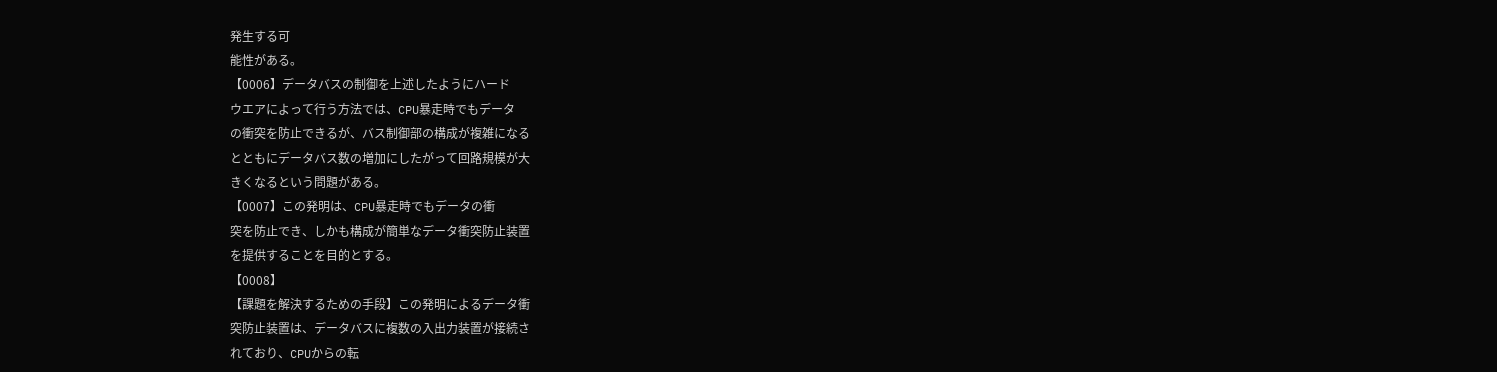発生する可
能性がある。
【0006】データバスの制御を上述したようにハード
ウエアによって行う方法では、CPU暴走時でもデータ
の衝突を防止できるが、バス制御部の構成が複雑になる
とともにデータバス数の増加にしたがって回路規模が大
きくなるという問題がある。
【0007】この発明は、CPU暴走時でもデータの衝
突を防止でき、しかも構成が簡単なデータ衝突防止装置
を提供することを目的とする。
【0008】
【課題を解決するための手段】この発明によるデータ衝
突防止装置は、データバスに複数の入出力装置が接続さ
れており、CPUからの転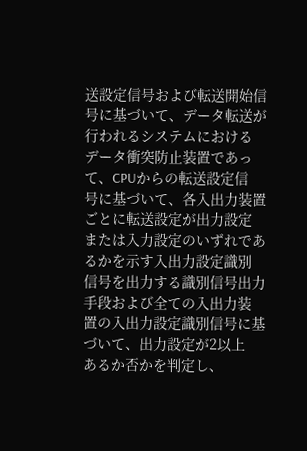送設定信号および転送開始信
号に基づいて、データ転送が行われるシステムにおける
データ衝突防止装置であって、CPUからの転送設定信
号に基づいて、各入出力装置ごとに転送設定が出力設定
または入力設定のいずれであるかを示す入出力設定識別
信号を出力する識別信号出力手段および全ての入出力装
置の入出力設定識別信号に基づいて、出力設定が2以上
あるか否かを判定し、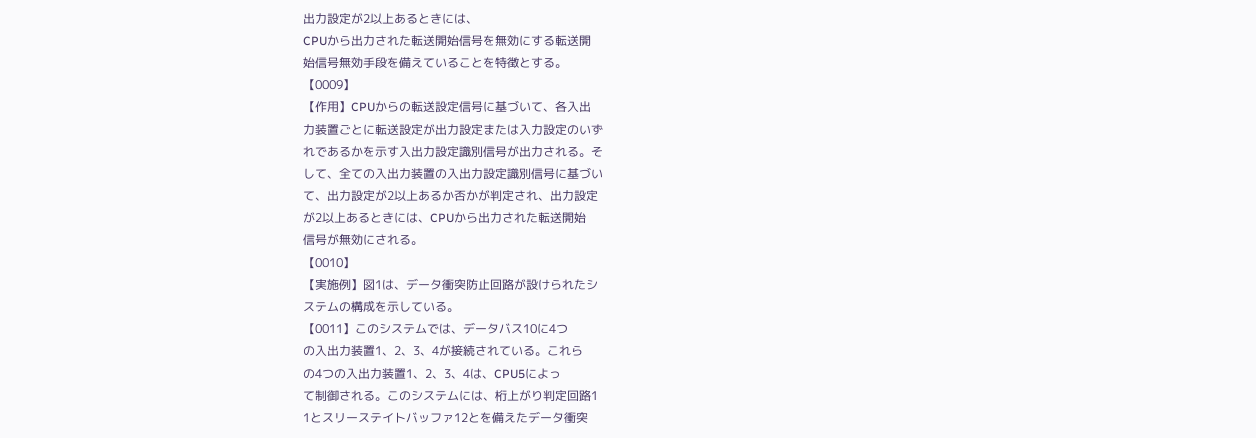出力設定が2以上あるときには、
CPUから出力された転送開始信号を無効にする転送開
始信号無効手段を備えていることを特徴とする。
【0009】
【作用】CPUからの転送設定信号に基づいて、各入出
力装置ごとに転送設定が出力設定または入力設定のいず
れであるかを示す入出力設定識別信号が出力される。そ
して、全ての入出力装置の入出力設定識別信号に基づい
て、出力設定が2以上あるか否かが判定され、出力設定
が2以上あるときには、CPUから出力された転送開始
信号が無効にされる。
【0010】
【実施例】図1は、データ衝突防止回路が設けられたシ
ステムの構成を示している。
【0011】このシステムでは、データバス10に4つ
の入出力装置1、2、3、4が接続されている。これら
の4つの入出力装置1、2、3、4は、CPU5によっ
て制御される。このシステムには、桁上がり判定回路1
1とスリーステイトバッファ12とを備えたデータ衝突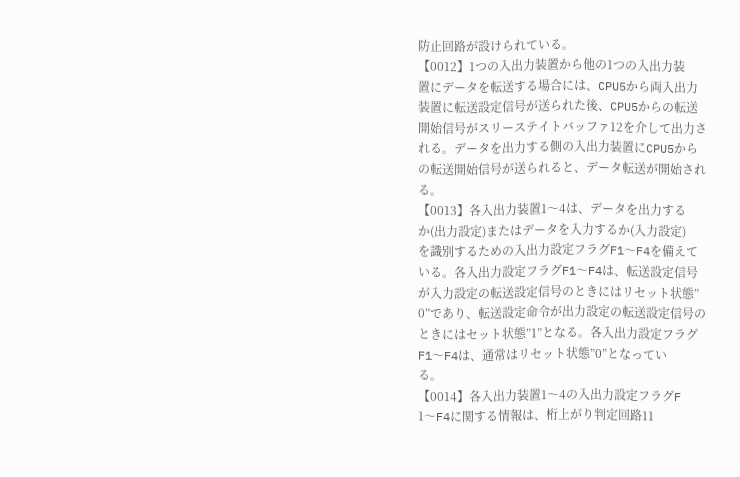防止回路が設けられている。
【0012】1つの入出力装置から他の1つの入出力装
置にデータを転送する場合には、CPU5から両入出力
装置に転送設定信号が送られた後、CPU5からの転送
開始信号がスリーステイトバッファ12を介して出力さ
れる。データを出力する側の入出力装置にCPU5から
の転送開始信号が送られると、データ転送が開始され
る。
【0013】各入出力装置1〜4は、データを出力する
か(出力設定)またはデータを入力するか(入力設定)
を識別するための入出力設定フラグF1〜F4を備えて
いる。各入出力設定フラグF1〜F4は、転送設定信号
が入力設定の転送設定信号のときにはリセット状態”
0”であり、転送設定命令が出力設定の転送設定信号の
ときにはセット状態”1”となる。各入出力設定フラグ
F1〜F4は、通常はリセット状態”0”となってい
る。
【0014】各入出力装置1〜4の入出力設定フラグF
1〜F4に関する情報は、桁上がり判定回路11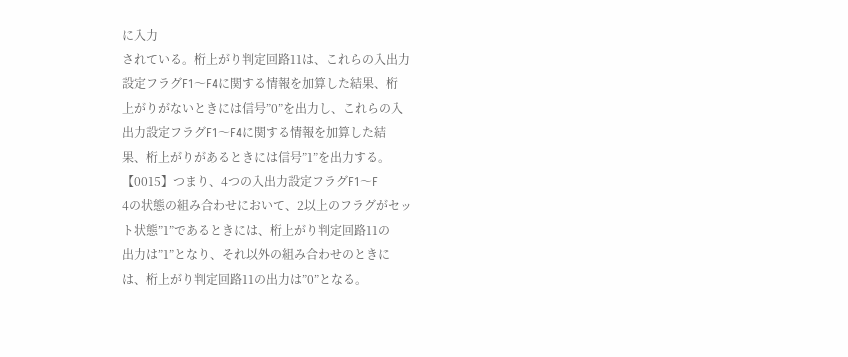に入力
されている。桁上がり判定回路11は、これらの入出力
設定フラグF1〜F4に関する情報を加算した結果、桁
上がりがないときには信号”0”を出力し、これらの入
出力設定フラグF1〜F4に関する情報を加算した結
果、桁上がりがあるときには信号”1”を出力する。
【0015】つまり、4つの入出力設定フラグF1〜F
4の状態の組み合わせにおいて、2以上のフラグがセッ
ト状態”1”であるときには、桁上がり判定回路11の
出力は”1”となり、それ以外の組み合わせのときに
は、桁上がり判定回路11の出力は”0”となる。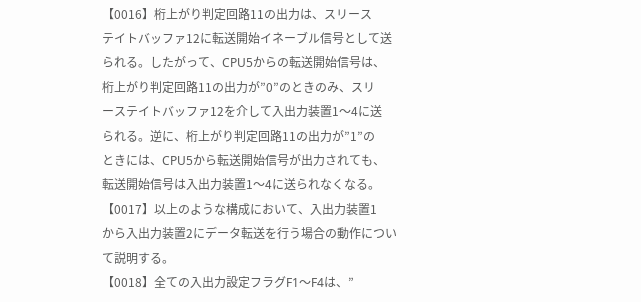【0016】桁上がり判定回路11の出力は、スリース
テイトバッファ12に転送開始イネーブル信号として送
られる。したがって、CPU5からの転送開始信号は、
桁上がり判定回路11の出力が”0”のときのみ、スリ
ーステイトバッファ12を介して入出力装置1〜4に送
られる。逆に、桁上がり判定回路11の出力が”1”の
ときには、CPU5から転送開始信号が出力されても、
転送開始信号は入出力装置1〜4に送られなくなる。
【0017】以上のような構成において、入出力装置1
から入出力装置2にデータ転送を行う場合の動作につい
て説明する。
【0018】全ての入出力設定フラグF1〜F4は、”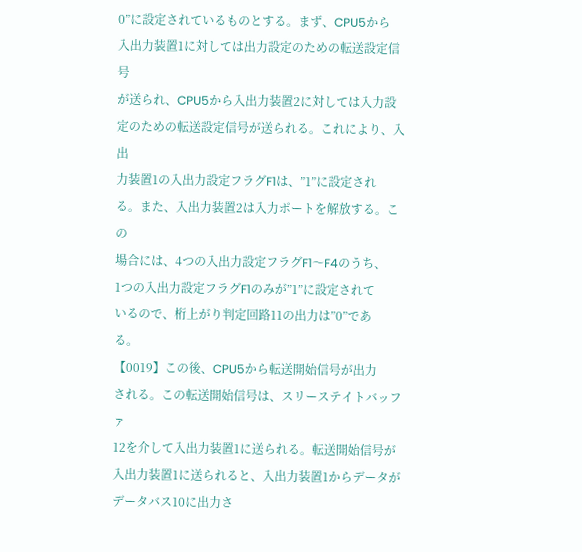0”に設定されているものとする。まず、CPU5から
入出力装置1に対しては出力設定のための転送設定信号
が送られ、CPU5から入出力装置2に対しては入力設
定のための転送設定信号が送られる。これにより、入出
力装置1の入出力設定フラグF1は、”1”に設定され
る。また、入出力装置2は入力ポートを解放する。この
場合には、4つの入出力設定フラグF1〜F4のうち、
1つの入出力設定フラグF1のみが”1”に設定されて
いるので、桁上がり判定回路11の出力は”0”であ
る。
【0019】この後、CPU5から転送開始信号が出力
される。この転送開始信号は、スリーステイトバッファ
12を介して入出力装置1に送られる。転送開始信号が
入出力装置1に送られると、入出力装置1からデータが
データバス10に出力さ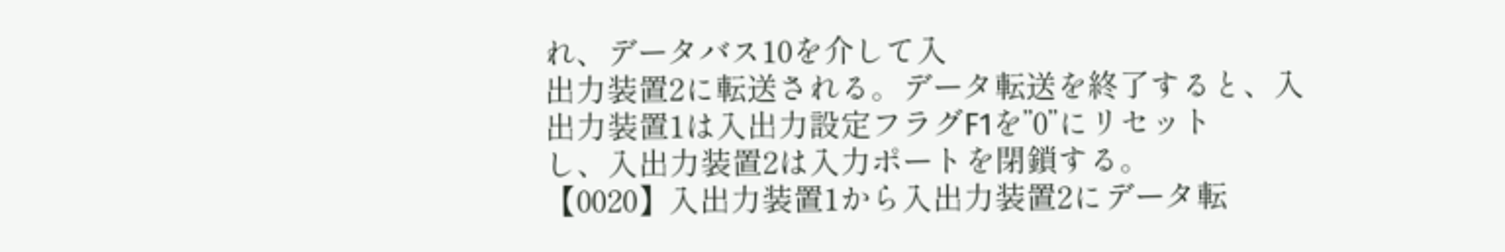れ、データバス10を介して入
出力装置2に転送される。データ転送を終了すると、入
出力装置1は入出力設定フラグF1を”0”にリセット
し、入出力装置2は入力ポートを閉鎖する。
【0020】入出力装置1から入出力装置2にデータ転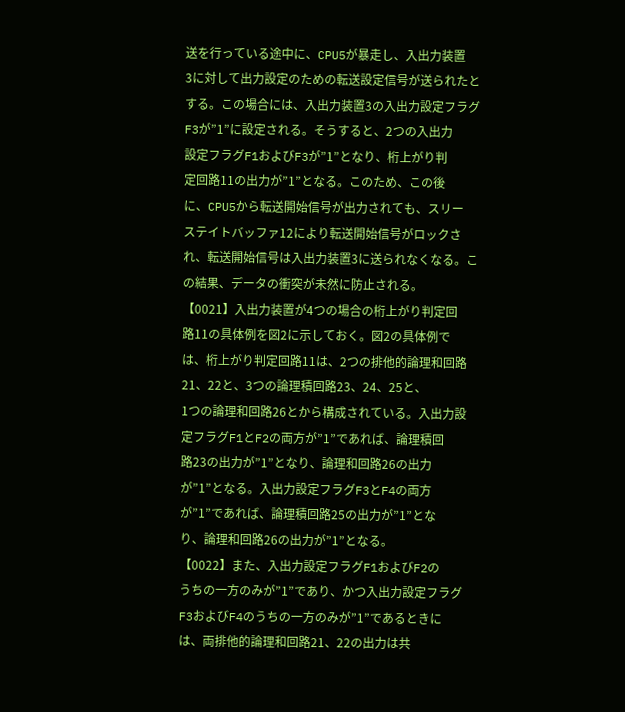送を行っている途中に、CPU5が暴走し、入出力装置
3に対して出力設定のための転送設定信号が送られたと
する。この場合には、入出力装置3の入出力設定フラグ
F3が”1”に設定される。そうすると、2つの入出力
設定フラグF1およびF3が”1”となり、桁上がり判
定回路11の出力が”1”となる。このため、この後
に、CPU5から転送開始信号が出力されても、スリー
ステイトバッファ12により転送開始信号がロックさ
れ、転送開始信号は入出力装置3に送られなくなる。こ
の結果、データの衝突が未然に防止される。
【0021】入出力装置が4つの場合の桁上がり判定回
路11の具体例を図2に示しておく。図2の具体例で
は、桁上がり判定回路11は、2つの排他的論理和回路
21、22と、3つの論理積回路23、24、25と、
1つの論理和回路26とから構成されている。入出力設
定フラグF1とF2の両方が”1”であれば、論理積回
路23の出力が”1”となり、論理和回路26の出力
が”1”となる。入出力設定フラグF3とF4の両方
が”1”であれば、論理積回路25の出力が”1”とな
り、論理和回路26の出力が”1”となる。
【0022】また、入出力設定フラグF1およびF2の
うちの一方のみが”1”であり、かつ入出力設定フラグ
F3およびF4のうちの一方のみが”1”であるときに
は、両排他的論理和回路21、22の出力は共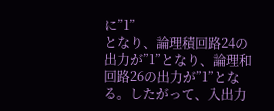に”1”
となり、論理積回路24の出力が”1”となり、論理和
回路26の出力が”1”となる。したがって、入出力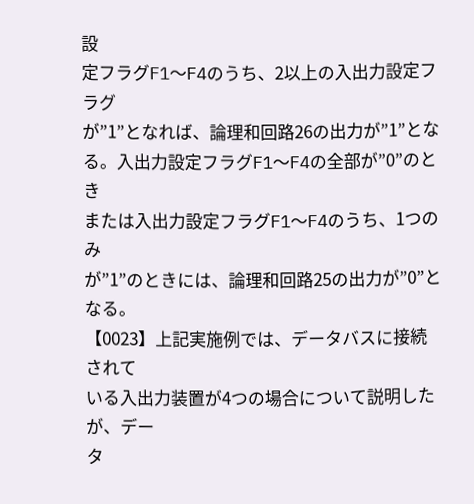設
定フラグF1〜F4のうち、2以上の入出力設定フラグ
が”1”となれば、論理和回路26の出力が”1”とな
る。入出力設定フラグF1〜F4の全部が”0”のとき
または入出力設定フラグF1〜F4のうち、1つのみ
が”1”のときには、論理和回路25の出力が”0”と
なる。
【0023】上記実施例では、データバスに接続されて
いる入出力装置が4つの場合について説明したが、デー
タ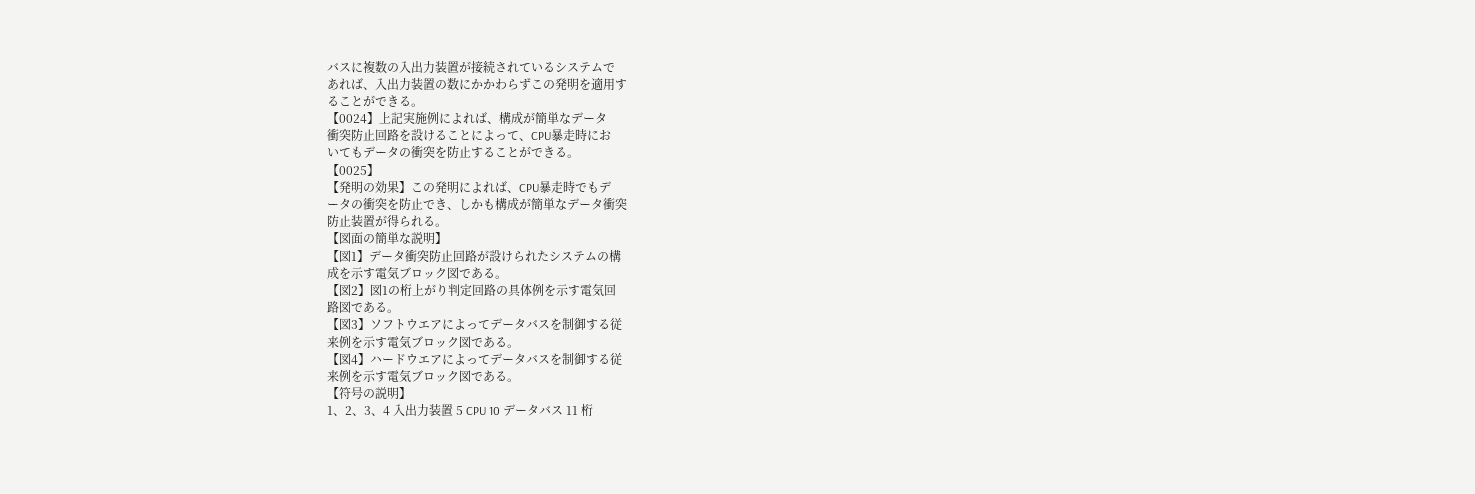バスに複数の入出力装置が接続されているシステムで
あれば、入出力装置の数にかかわらずこの発明を適用す
ることができる。
【0024】上記実施例によれば、構成が簡単なデータ
衝突防止回路を設けることによって、CPU暴走時にお
いてもデータの衝突を防止することができる。
【0025】
【発明の効果】この発明によれば、CPU暴走時でもデ
ータの衝突を防止でき、しかも構成が簡単なデータ衝突
防止装置が得られる。
【図面の簡単な説明】
【図1】データ衝突防止回路が設けられたシステムの構
成を示す電気ブロック図である。
【図2】図1の桁上がり判定回路の具体例を示す電気回
路図である。
【図3】ソフトウエアによってデータバスを制御する従
来例を示す電気ブロック図である。
【図4】ハードウエアによってデータバスを制御する従
来例を示す電気ブロック図である。
【符号の説明】
1、2、3、4 入出力装置 5 CPU 10 データバス 11 桁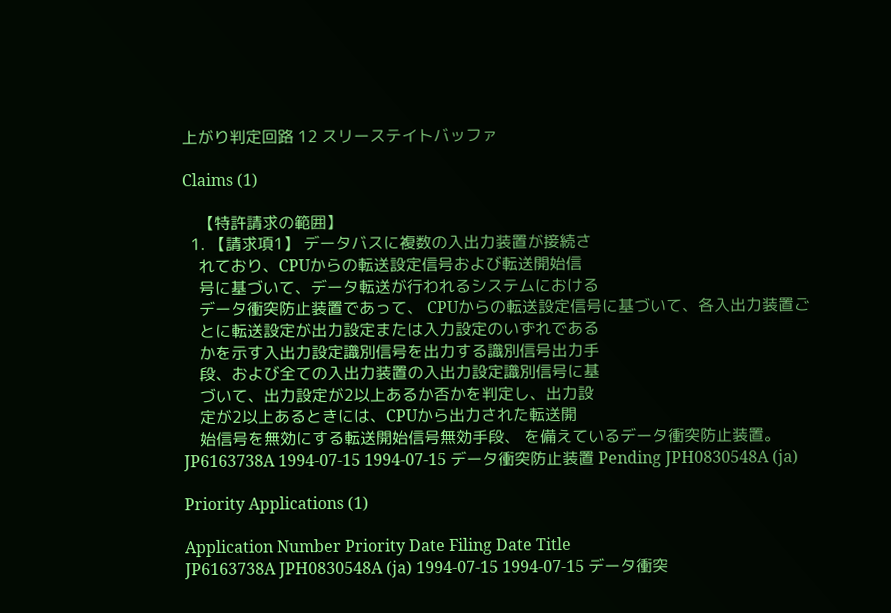上がり判定回路 12 スリーステイトバッファ

Claims (1)

    【特許請求の範囲】
  1. 【請求項1】 データバスに複数の入出力装置が接続さ
    れており、CPUからの転送設定信号および転送開始信
    号に基づいて、データ転送が行われるシステムにおける
    データ衝突防止装置であって、 CPUからの転送設定信号に基づいて、各入出力装置ご
    とに転送設定が出力設定または入力設定のいずれである
    かを示す入出力設定識別信号を出力する識別信号出力手
    段、および全ての入出力装置の入出力設定識別信号に基
    づいて、出力設定が2以上あるか否かを判定し、出力設
    定が2以上あるときには、CPUから出力された転送開
    始信号を無効にする転送開始信号無効手段、 を備えているデータ衝突防止装置。
JP6163738A 1994-07-15 1994-07-15 データ衝突防止装置 Pending JPH0830548A (ja)

Priority Applications (1)

Application Number Priority Date Filing Date Title
JP6163738A JPH0830548A (ja) 1994-07-15 1994-07-15 データ衝突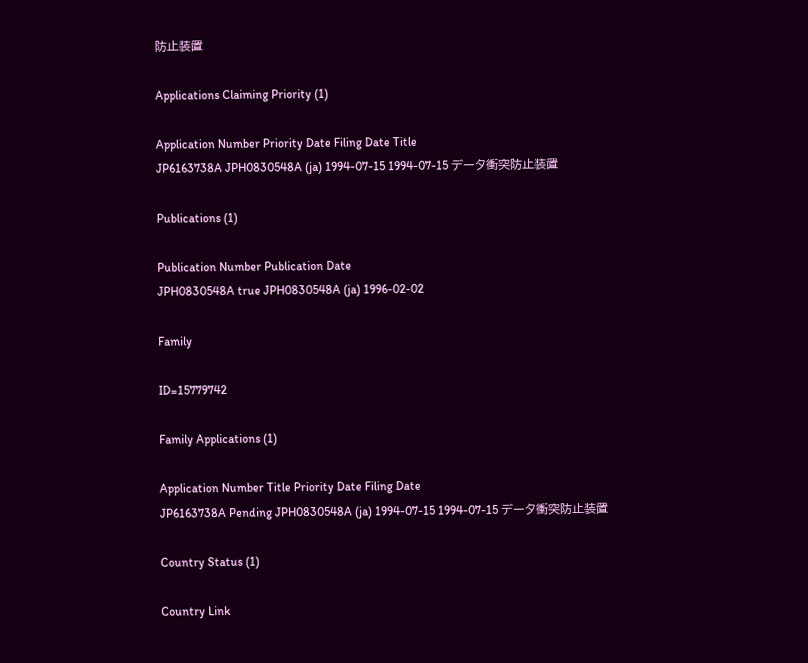防止装置

Applications Claiming Priority (1)

Application Number Priority Date Filing Date Title
JP6163738A JPH0830548A (ja) 1994-07-15 1994-07-15 データ衝突防止装置

Publications (1)

Publication Number Publication Date
JPH0830548A true JPH0830548A (ja) 1996-02-02

Family

ID=15779742

Family Applications (1)

Application Number Title Priority Date Filing Date
JP6163738A Pending JPH0830548A (ja) 1994-07-15 1994-07-15 データ衝突防止装置

Country Status (1)

Country Link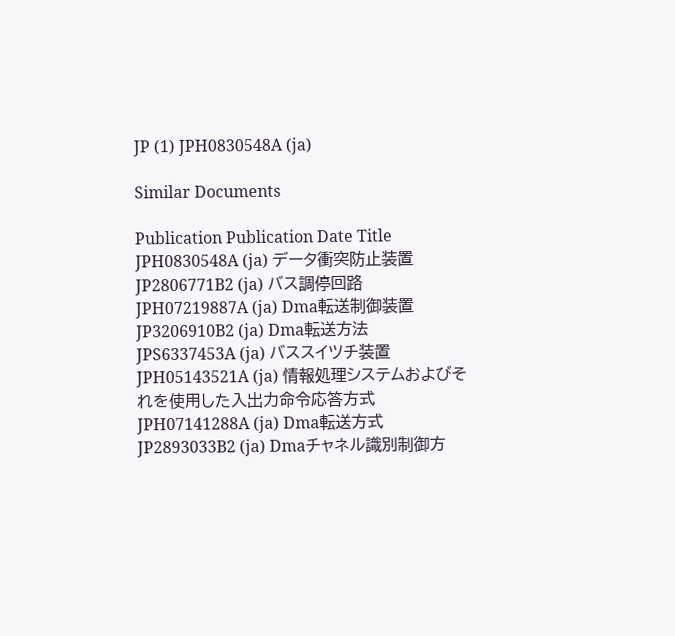JP (1) JPH0830548A (ja)

Similar Documents

Publication Publication Date Title
JPH0830548A (ja) データ衝突防止装置
JP2806771B2 (ja) バス調停回路
JPH07219887A (ja) Dma転送制御装置
JP3206910B2 (ja) Dma転送方法
JPS6337453A (ja) バススイツチ装置
JPH05143521A (ja) 情報処理システムおよびそれを使用した入出力命令応答方式
JPH07141288A (ja) Dma転送方式
JP2893033B2 (ja) Dmaチャネル識別制御方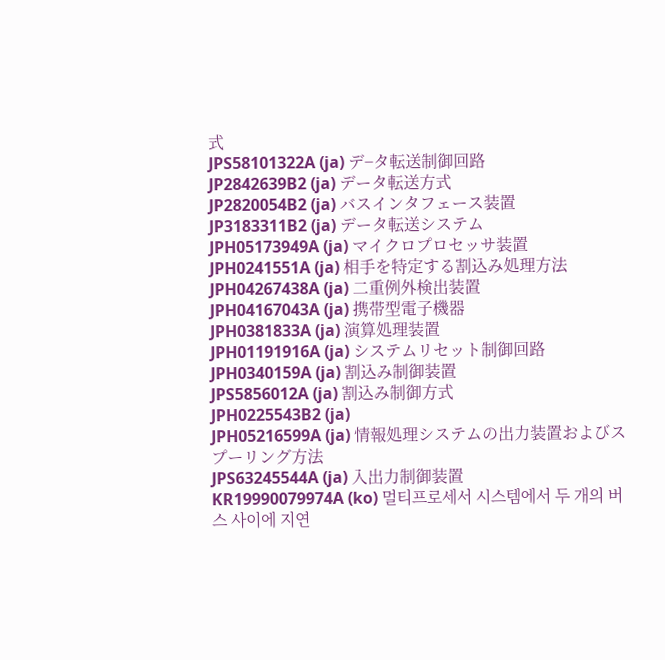式
JPS58101322A (ja) デ−タ転送制御回路
JP2842639B2 (ja) データ転送方式
JP2820054B2 (ja) バスインタフェース装置
JP3183311B2 (ja) データ転送システム
JPH05173949A (ja) マイクロプロセッサ装置
JPH0241551A (ja) 相手を特定する割込み処理方法
JPH04267438A (ja) 二重例外検出装置
JPH04167043A (ja) 携帯型電子機器
JPH0381833A (ja) 演算処理装置
JPH01191916A (ja) システムリセット制御回路
JPH0340159A (ja) 割込み制御装置
JPS5856012A (ja) 割込み制御方式
JPH0225543B2 (ja)
JPH05216599A (ja) 情報処理システムの出力装置およびスプーリング方法
JPS63245544A (ja) 入出力制御装置
KR19990079974A (ko) 멀티프로세서 시스템에서 두 개의 버스 사이에 지연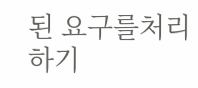된 요구를처리하기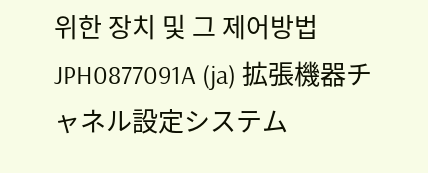위한 장치 및 그 제어방법
JPH0877091A (ja) 拡張機器チャネル設定システム